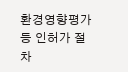환경영향평가 등 인허가 절차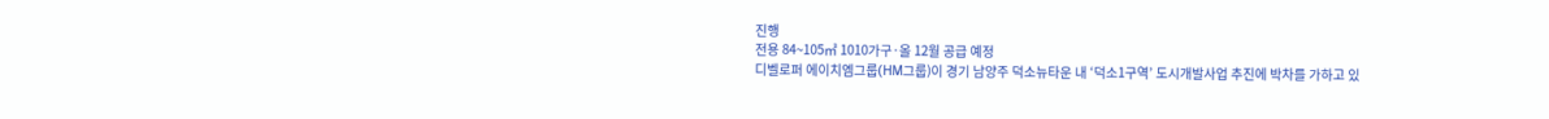진행
전용 84~105㎡ 1010가구·올 12월 공급 예정
디벨로퍼 에이치엠그룹(HM그룹)이 경기 남양주 덕소뉴타운 내 ‘덕소1구역’ 도시개발사업 추진에 박차를 가하고 있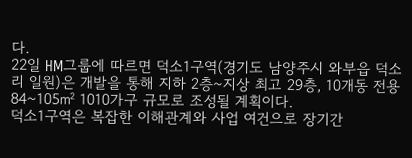다.
22일 HM그룹에 따르면 덕소1구역(경기도 남양주시 와부읍 덕소리 일원)은 개발을 통해 지하 2층~지상 최고 29층, 10개동 전용 84~105㎡ 1010가구 규모로 조성될 계획이다.
덕소1구역은 복잡한 이해관계와 사업 여건으로 장기간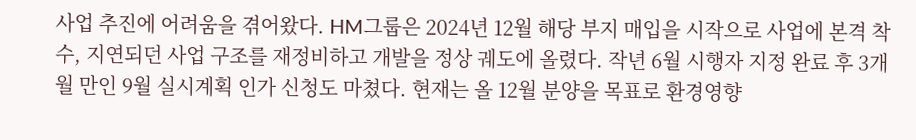사업 추진에 어려움을 겪어왔다. HM그룹은 2024년 12월 해당 부지 매입을 시작으로 사업에 본격 착수, 지연되던 사업 구조를 재정비하고 개발을 정상 궤도에 올렸다. 작년 6월 시행자 지정 완료 후 3개월 만인 9월 실시계획 인가 신청도 마쳤다. 현재는 올 12월 분양을 목표로 환경영향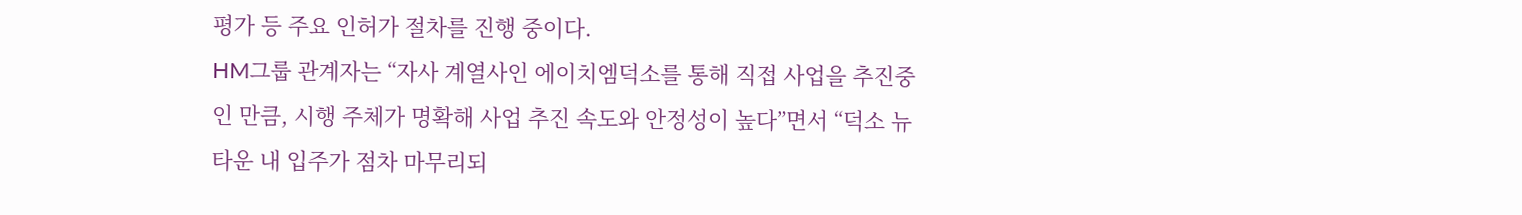평가 등 주요 인허가 절차를 진행 중이다.
HM그룹 관계자는 “자사 계열사인 에이치엠덕소를 통해 직접 사업을 추진중인 만큼, 시행 주체가 명확해 사업 추진 속도와 안정성이 높다”면서 “덕소 뉴타운 내 입주가 점차 마무리되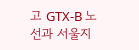고 GTX-B 노선과 서울지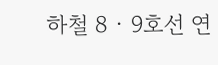하철 8 · 9호선 연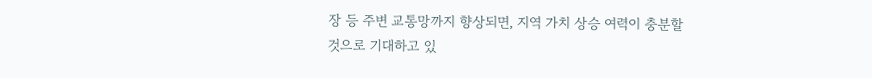장 등 주변 교통망까지 향상되면, 지역 가치 상승 여력이 충분할 것으로 기대하고 있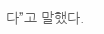다”고 말했다.